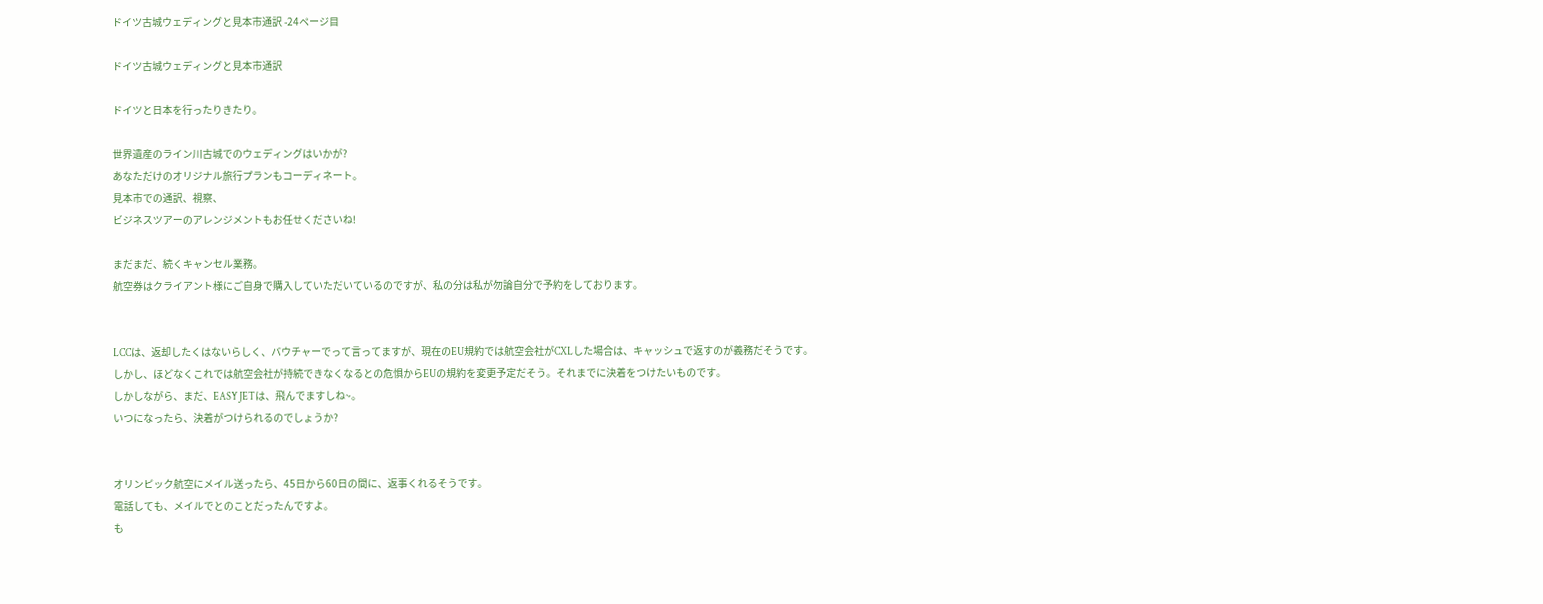ドイツ古城ウェディングと見本市通訳 -24ページ目

ドイツ古城ウェディングと見本市通訳

ドイツと日本を行ったりきたり。

世界遺産のライン川古城でのウェディングはいかが?
あなただけのオリジナル旅行プランもコーディネート。
見本市での通訳、視察、
ビジネスツアーのアレンジメントもお任せくださいね!

まだまだ、続くキャンセル業務。
航空券はクライアント様にご自身で購入していただいているのですが、私の分は私が勿論自分で予約をしております。


LCCは、返却したくはないらしく、バウチャーでって言ってますが、現在のEU規約では航空会社がCXLした場合は、キャッシュで返すのが義務だそうです。しかし、ほどなくこれでは航空会社が持続できなくなるとの危惧からEUの規約を変更予定だそう。それまでに決着をつけたいものです。
しかしながら、まだ、EASY JETは、飛んでますしね~。
いつになったら、決着がつけられるのでしょうか?


オリンピック航空にメイル送ったら、45日から60日の間に、返事くれるそうです。
電話しても、メイルでとのことだったんですよ。
も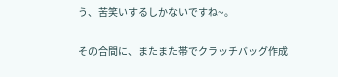う、苦笑いするしかないですね~。

その合間に、またまた帯でクラッチバッグ作成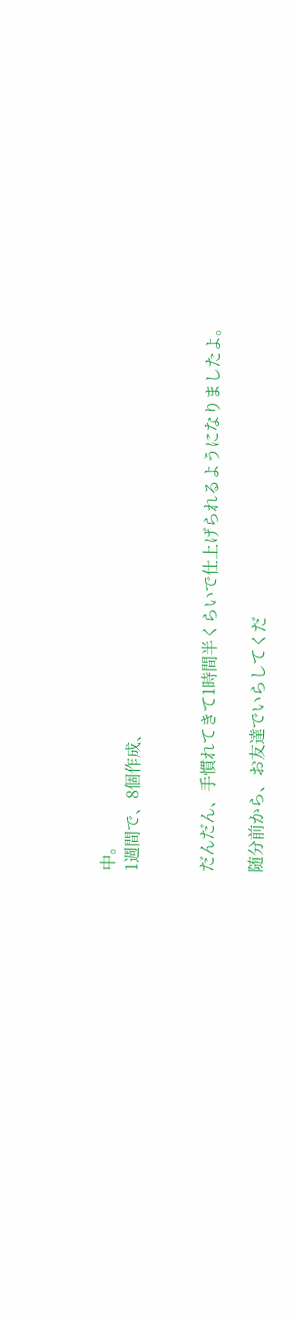中。
1週間で、8個作成、


だんだん、手慣れてきて1時間半くらいで仕上げられるようになりましたよ。

随分前から、お友達でいらしてくだ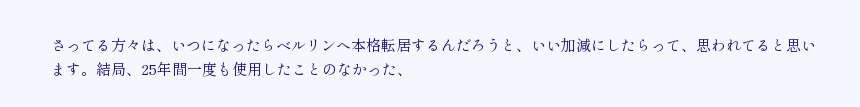さってる方々は、いつになったらベルリンへ本格転居するんだろうと、いい加減にしたらって、思われてると思います。結局、25年間一度も使用したことのなかった、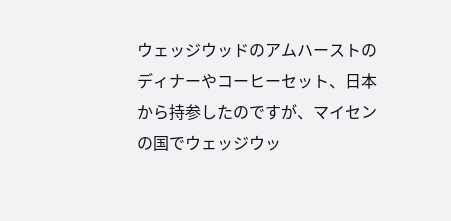ウェッジウッドのアムハーストのディナーやコーヒーセット、日本から持参したのですが、マイセンの国でウェッジウッ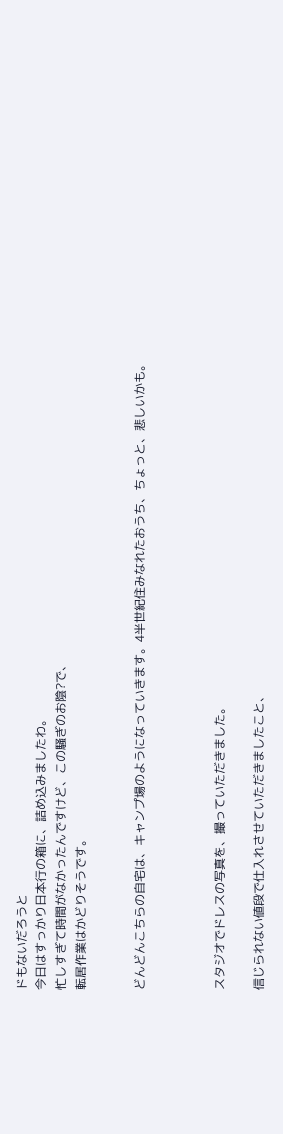ドもないだろうと
今日はすっかり日本行の箱に、詰め込みましたわ。
忙しすぎて時間がなかったんですけど、この騒ぎのお陰?で、
転居作業はかどりそうです。


どんどんこちらの自宅は、キャンプ場のようになっていきます。4半世紀住みなれたおうち、ちょっと、悲しいかも。



スタジオでドレスの写真を、撮っていただきました。

信じられない値段で仕入れさせていただきましたこと、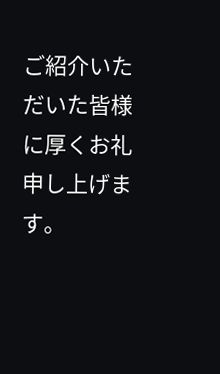ご紹介いただいた皆様に厚くお礼申し上げます。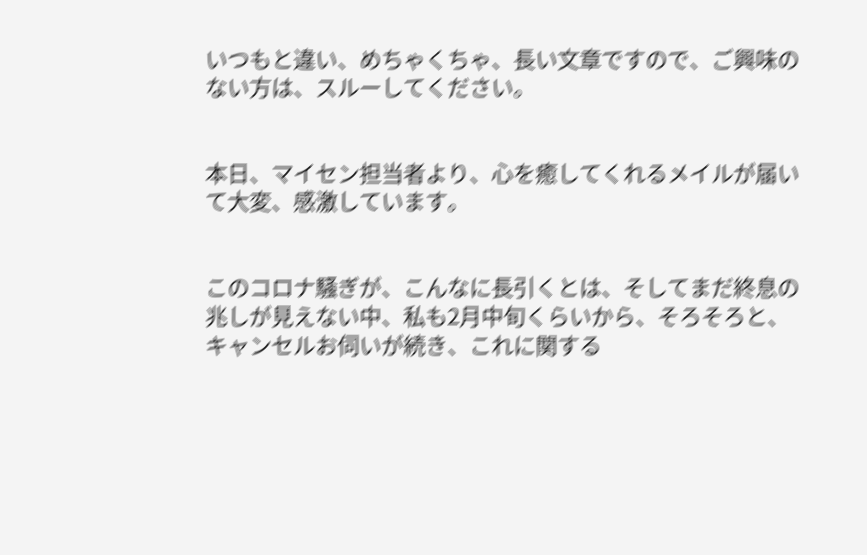いつもと違い、めちゃくちゃ、長い文章ですので、ご興味のない方は、スルーしてください。


本日、マイセン担当者より、心を癒してくれるメイルが届いて大変、感激しています。


このコロナ騒ぎが、こんなに長引くとは、そしてまだ終息の兆しが見えない中、私も2月中旬くらいから、そろそろと、キャンセルお伺いが続き、これに関する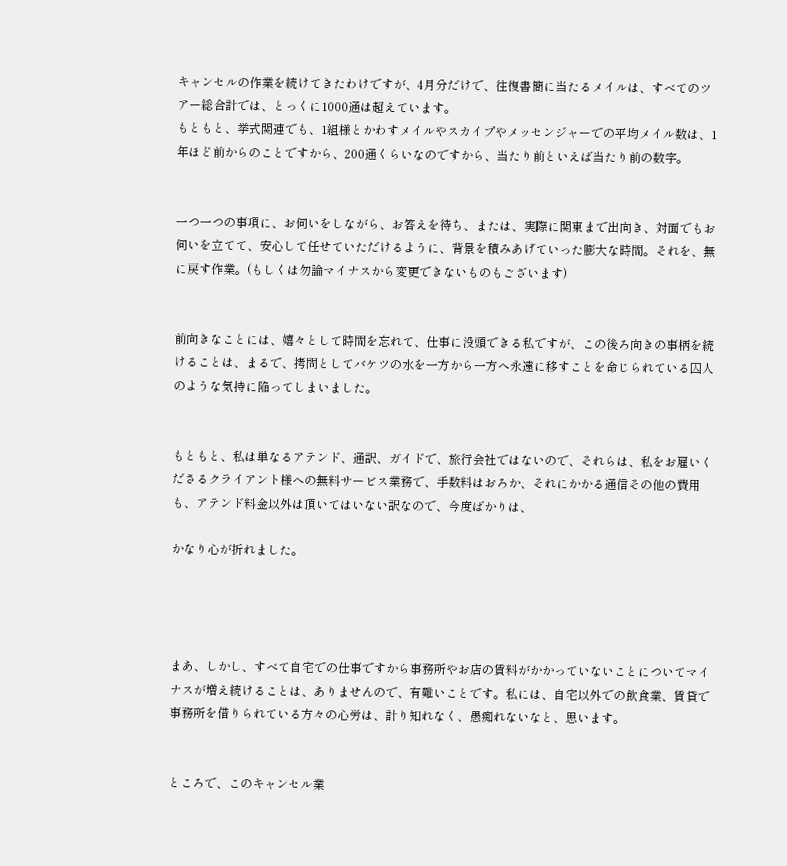キャンセルの作業を続けてきたわけですが、4月分だけで、往復書簡に当たるメイルは、すべてのツアー総合計では、とっくに1000通は超えています。
もともと、挙式関連でも、1組様とかわすメイルやスカイプやメッセンジャーでの平均メイル数は、1年ほど前からのことですから、200通くらいなのですから、当たり前といえば当たり前の数字。


一つ一つの事項に、お伺いをしながら、お答えを待ち、または、実際に関東まで出向き、対面でもお伺いを立てて、安心して任せていただけるように、背景を積みあげていった膨大な時間。それを、無に戻す作業。(もしくは勿論マイナスから変更できないものもございます)


前向きなことには、嬉々として時間を忘れて、仕事に没頭できる私ですが、この後ろ向きの事柄を続けることは、まるで、拷問としてバケツの水を一方から一方へ永遠に移すことを命じられている囚人のような気持に陥ってしまいました。


もともと、私は単なるアテンド、通訳、ガイドで、旅行会社ではないので、それらは、私をお雇いくださるクライアント様への無料サービス業務で、手数料はおろか、それにかかる通信その他の費用も、アテンド料金以外は頂いてはいない訳なので、今度ばかりは、

かなり心が折れました。




まあ、しかし、すべて自宅での仕事ですから事務所やお店の賃料がかかっていないことについてマイナスが増え続けることは、ありませんので、有難いことです。私には、自宅以外での飲食業、賃貸で事務所を借りられている方々の心労は、計り知れなく、愚痴れないなと、思います。


ところで、このキャンセル業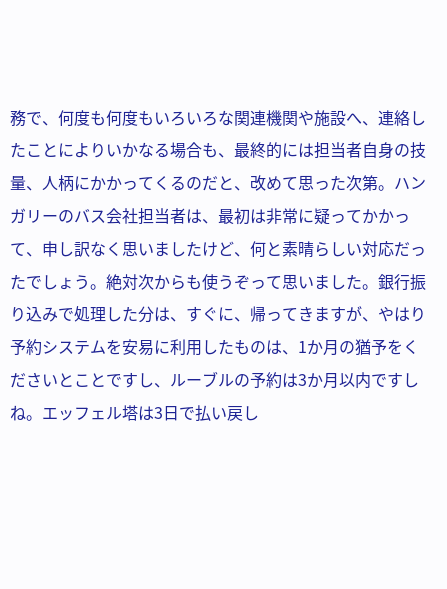務で、何度も何度もいろいろな関連機関や施設へ、連絡したことによりいかなる場合も、最終的には担当者自身の技量、人柄にかかってくるのだと、改めて思った次第。ハンガリーのバス会社担当者は、最初は非常に疑ってかかって、申し訳なく思いましたけど、何と素晴らしい対応だったでしょう。絶対次からも使うぞって思いました。銀行振り込みで処理した分は、すぐに、帰ってきますが、やはり予約システムを安易に利用したものは、1か月の猶予をくださいとことですし、ルーブルの予約は3か月以内ですしね。エッフェル塔は3日で払い戻し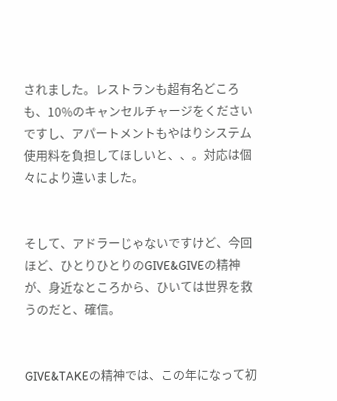されました。レストランも超有名どころも、10%のキャンセルチャージをくださいですし、アパートメントもやはりシステム使用料を負担してほしいと、、。対応は個々により違いました。


そして、アドラーじゃないですけど、今回ほど、ひとりひとりのGIVE&GIVEの精神が、身近なところから、ひいては世界を救うのだと、確信。


GIVE&TAKEの精神では、この年になって初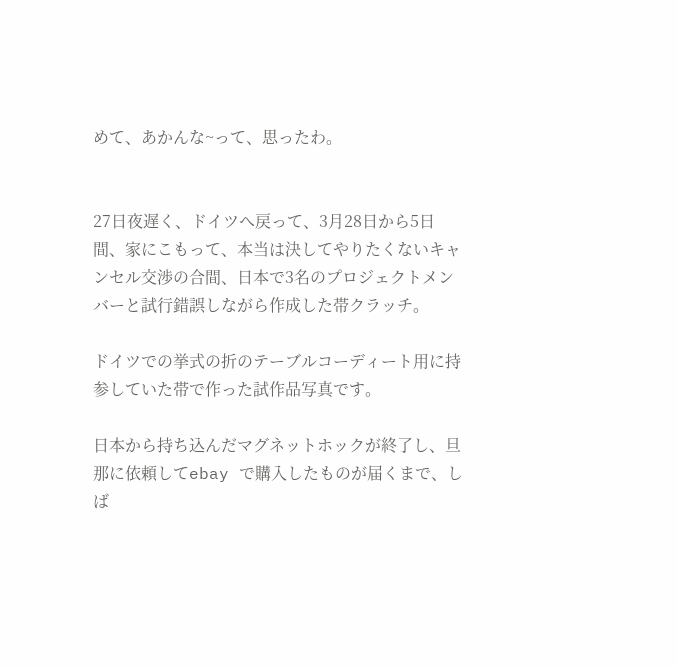めて、あかんな~って、思ったわ。


27日夜遅く、ドイツへ戻って、3月28日から5日間、家にこもって、本当は決してやりたくないキャンセル交渉の合間、日本で3名のプロジェクトメンバーと試行錯誤しながら作成した帯クラッチ。

ドイツでの挙式の折のテーブルコーディート用に持参していた帯で作った試作品写真です。

日本から持ち込んだマグネットホックが終了し、旦那に依頼してebay で購入したものが届くまで、しば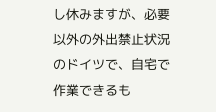し休みますが、必要以外の外出禁止状況のドイツで、自宅で作業できるも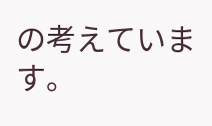の考えています。